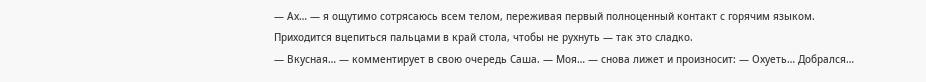— Ах… — я ощутимо сотрясаюсь всем телом, переживая первый полноценный контакт с горячим языком.
Приходится вцепиться пальцами в край стола, чтобы не рухнуть — так это сладко.
— Вкусная… — комментирует в свою очередь Саша. — Моя… — снова лижет и произносит: — Охуеть… Добрался…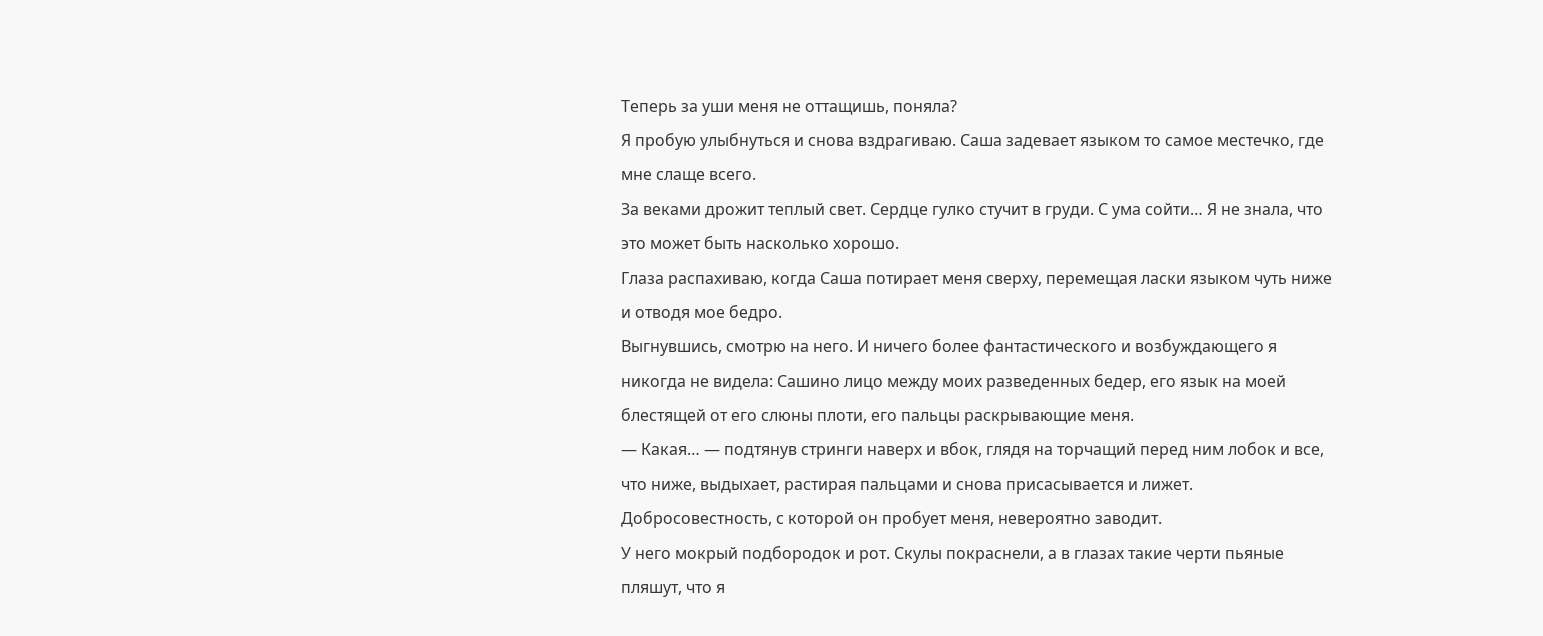Теперь за уши меня не оттащишь, поняла?
Я пробую улыбнуться и снова вздрагиваю. Саша задевает языком то самое местечко, где мне слаще всего.
За веками дрожит теплый свет. Сердце гулко стучит в груди. С ума сойти… Я не знала, что это может быть насколько хорошо.
Глаза распахиваю, когда Саша потирает меня сверху, перемещая ласки языком чуть ниже и отводя мое бедро.
Выгнувшись, смотрю на него. И ничего более фантастического и возбуждающего я никогда не видела: Сашино лицо между моих разведенных бедер, его язык на моей блестящей от его слюны плоти, его пальцы раскрывающие меня.
— Какая… — подтянув стринги наверх и вбок, глядя на торчащий перед ним лобок и все, что ниже, выдыхает, растирая пальцами и снова присасывается и лижет.
Добросовестность, с которой он пробует меня, невероятно заводит.
У него мокрый подбородок и рот. Скулы покраснели, а в глазах такие черти пьяные пляшут, что я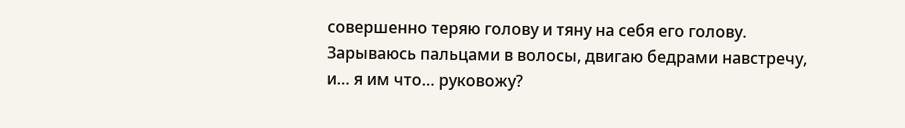совершенно теряю голову и тяну на себя его голову.
Зарываюсь пальцами в волосы, двигаю бедрами навстречу, и… я им что… руковожу?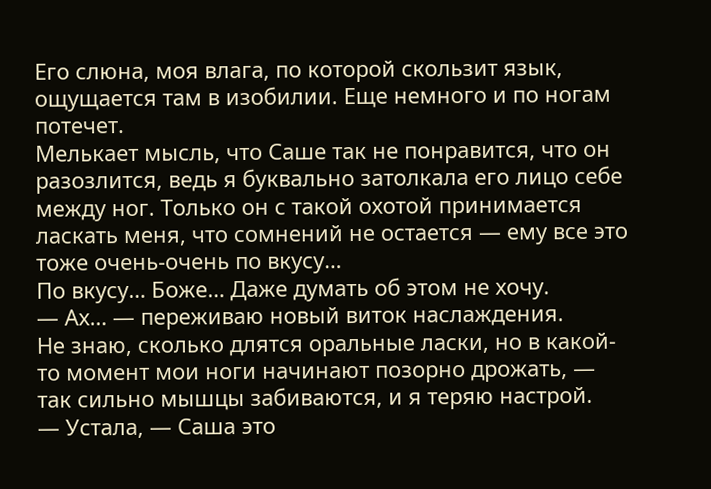Его слюна, моя влага, по которой скользит язык, ощущается там в изобилии. Еще немного и по ногам потечет.
Мелькает мысль, что Саше так не понравится, что он разозлится, ведь я буквально затолкала его лицо себе между ног. Только он с такой охотой принимается ласкать меня, что сомнений не остается — ему все это тоже очень-очень по вкусу…
По вкусу… Боже… Даже думать об этом не хочу.
— Ах… — переживаю новый виток наслаждения.
Не знаю, сколько длятся оральные ласки, но в какой-то момент мои ноги начинают позорно дрожать, — так сильно мышцы забиваются, и я теряю настрой.
— Устала, — Саша это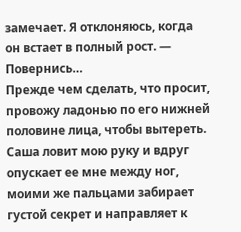замечает. Я отклоняюсь, когда он встает в полный рост. — Повернись…
Прежде чем сделать, что просит, провожу ладонью по его нижней половине лица, чтобы вытереть. Саша ловит мою руку и вдруг опускает ее мне между ног, моими же пальцами забирает густой секрет и направляет к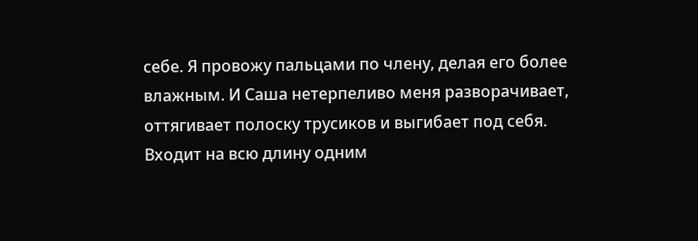себе. Я провожу пальцами по члену, делая его более влажным. И Саша нетерпеливо меня разворачивает, оттягивает полоску трусиков и выгибает под себя. Входит на всю длину одним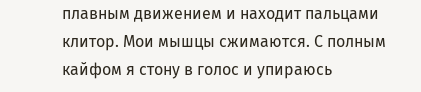плавным движением и находит пальцами клитор. Мои мышцы сжимаются. С полным кайфом я стону в голос и упираюсь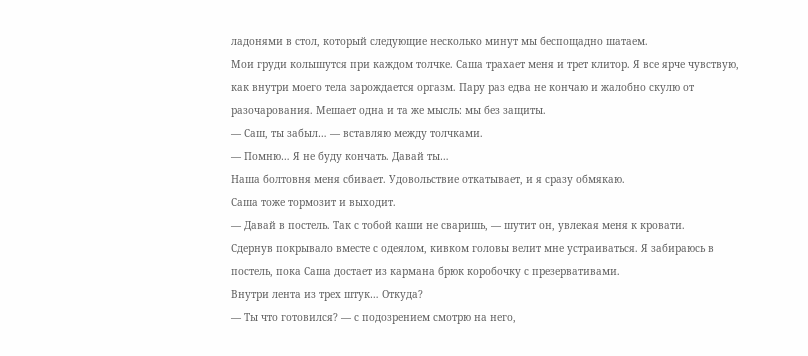ладонями в стол, который следующие несколько минут мы беспощадно шатаем.
Мои груди колышутся при каждом толчке. Саша трахает меня и трет клитор. Я все ярче чувствую, как внутри моего тела зарождается оргазм. Пару раз едва не кончаю и жалобно скулю от разочарования. Мешает одна и та же мысль: мы без защиты.
— Саш, ты забыл… — вставляю между толчками.
— Помню… Я не буду кончать. Давай ты…
Наша болтовня меня сбивает. Удовольствие откатывает, и я сразу обмякаю.
Саша тоже тормозит и выходит.
— Давай в постель. Так с тобой каши не сваришь, — шутит он, увлекая меня к кровати.
Сдернув покрывало вместе с одеялом, кивком головы велит мне устраиваться. Я забираюсь в постель, пока Саша достает из кармана брюк коробочку с презервативами.
Внутри лента из трех штук… Откуда?
— Ты что готовился? — с подозрением смотрю на него,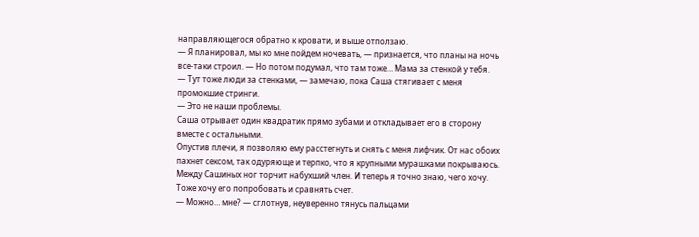направляющегося обратно к кровати, и выше отползаю.
— Я планировал, мы ко мне пойдем ночевать, — признается, что планы на ночь все-таки строил. — Но потом подумал, что там тоже… Мама за стенкой у тебя.
— Тут тоже люди за стенками, — замечаю, пока Саша стягивает с меня промокшие стринги.
— Это не наши проблемы.
Саша отрывает один квадратик прямо зубами и откладывает его в сторону вместе с остальными.
Опустив плечи, я позволяю ему расстегнуть и снять с меня лифчик. От нас обоих пахнет сексом, так одуряюще и терпко, что я крупными мурашками покрываюсь. Между Сашиных ног торчит набухший член. И теперь я точно знаю, чего хочу. Тоже хочу его попробовать и сравнять счет.
— Можно… мне? — сглотнув, неуверенно тянусь пальцами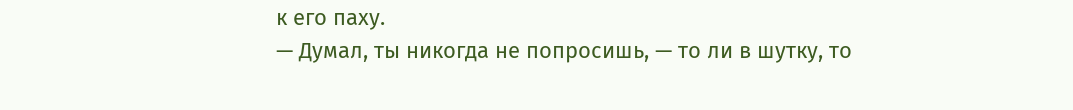к его паху.
— Думал, ты никогда не попросишь, — то ли в шутку, то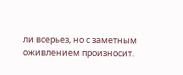ли всерьез, но с заметным оживлением произносит.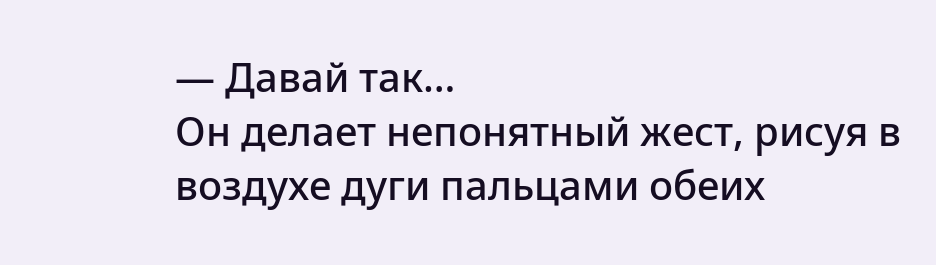— Давай так…
Он делает непонятный жест, рисуя в воздухе дуги пальцами обеих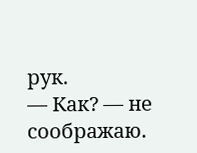рук.
— Как? — не соображаю.